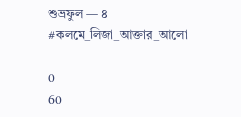শুভ্রফুল — ৪ #কলমে_লিজা_আক্তার_আলো

0
60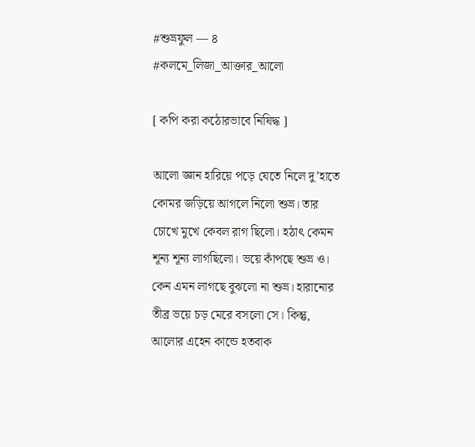#শুভ্রফুল — ৪
#কলমে_লিজা_আক্তার_আলো

[ কপি করা কঠোরভাবে নিষিদ্ধ ]

আলো জ্ঞান হারিয়ে পড়ে যেতে নিলে দু’হাতে কোমর জড়িয়ে আগলে নিলো শুভ্র। তার চোখে মুখে কেবল রাগ ছিলো। হঠাৎ কেমন শূন্য শূন্য লাগছিলো। ভয়ে কাঁপছে শুভ্র ও। কেন এমন লাগছে বুঝলো না শুভ্র। হারানোর তীব্র ভয়ে চড় মেরে বসলো সে। কিন্তু, আলোর এহেন কান্ডে হতবাক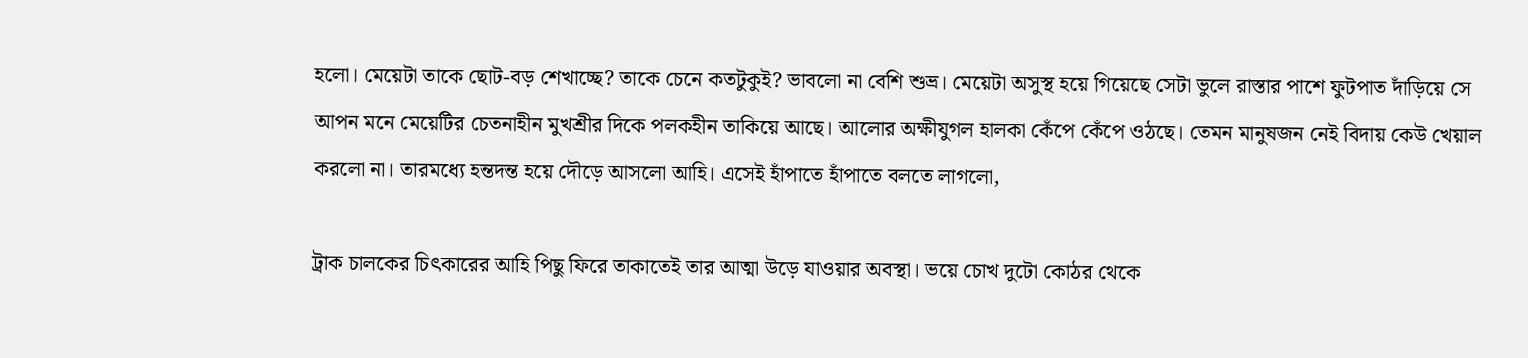হলো। মেয়েটা তাকে ছোট-বড় শেখাচ্ছে? তাকে চেনে কতটুকুই? ভাবলো না বেশি শুভ্র। মেয়েটা অসুস্থ হয়ে গিয়েছে সেটা ভুলে রাস্তার পাশে ফুটপাত দাঁড়িয়ে সে আপন মনে মেয়েটির চেতনাহীন মুখশ্রীর দিকে পলকহীন তাকিয়ে আছে। আলোর অক্ষীযুগল হালকা কেঁপে কেঁপে ওঠছে। তেমন মানুষজন নেই বিদায় কেউ খেয়াল করলো না। তারমধ্যে হন্তদন্ত হয়ে দৌড়ে আসলো আহি। এসেই হাঁপাতে হাঁপাতে বলতে লাগলো,

ট্রাক চালকের চিৎকারের আহি পিছু ফিরে তাকাতেই তার আত্মা উড়ে যাওয়ার অবস্থা। ভয়ে চোখ দুটো কোঠর থেকে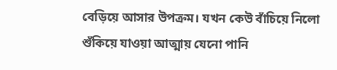বেড়িয়ে আসার উপক্রম। যখন কেউ বাঁচিয়ে নিলো শুঁকিয়ে যাওয়া আত্মায় যেনো পানি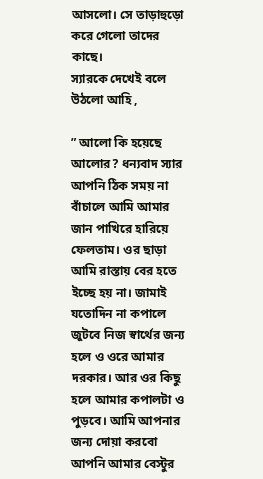আসলো। সে তাড়াহুড়ো করে গেলো তাদের কাছে।
স্যারকে দেখেই বলে উঠলো আহি ,

” আলো কি হয়েছে আলোর? ধন্যবাদ স্যার আপনি ঠিক সময় না বাঁচালে আমি আমার জান পাখিরে হারিয়ে ফেলতাম। ওর ছাড়া আমি রাস্তায় বের হতে ইচ্ছে হয় না। জামাই যতোদিন না কপালে জুটবে নিজ স্বার্থের জন্য হলে ও ওরে আমার দরকার। আর ওর কিছু হলে আমার কপালটা ও পুড়বে। আমি আপনার জন্য দোয়া করবো আপনি আমার বেস্টুর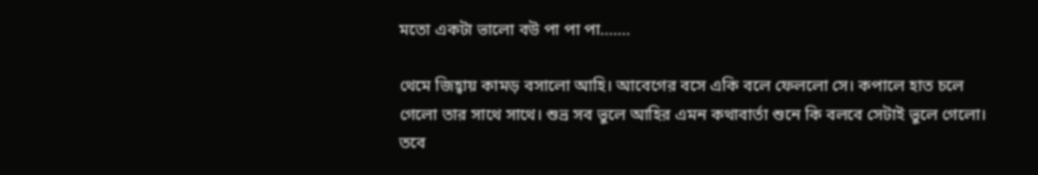মতো একটা ভালো বউ পা পা পা…….

থেমে জিহ্বায় কামড় বসালো আহি। আবেগের বসে একি বলে ফেললো সে। কপালে হাত চলে গেলো তার সাথে সাথে। শুভ্র সব ভুলে আহির এমন কথাবার্তা শুনে কি বলবে সেটাই ভুলে গেলো। তবে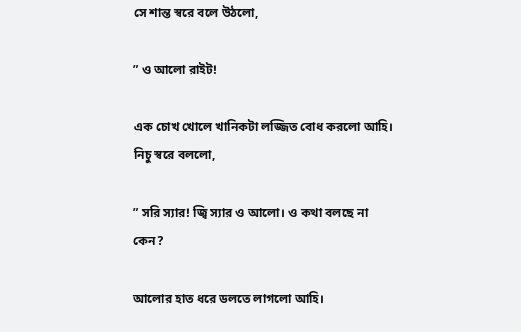সে শান্ত স্বরে বলে উঠলো,

” ও আলো রাইট!

এক চোখ খোলে খানিকটা লজ্জিত বোধ করলো আহি। নিচু স্বরে বললো,

” সরি স্যার! জ্বি স্যার ও আলো। ও কথা বলছে না কেন?

আলোর হাত ধরে ডলতে লাগলো আহি।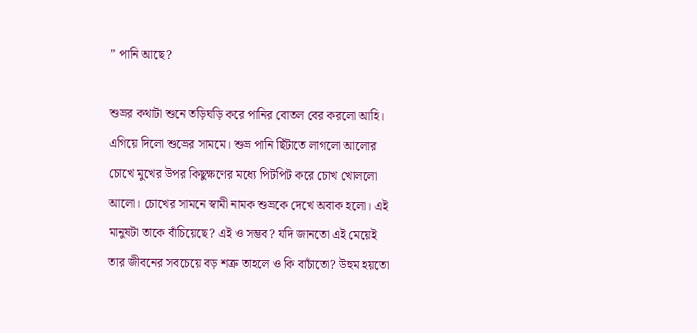” পানি আছে?

শুভ্রর কথাটা শুনে তড়িঘড়ি করে পানির বোতল বের করলো আহি। এগিয়ে দিলো শুভ্রের সামমে। শুভ্র পানি ছিঁটাতে লাগলো আলোর চোখে মুখের উপর কিছুক্ষণের মধ্যে পিটপিট করে চোখ খোললো আলো। চোখের সামনে স্বামী নামক শুভ্রকে দেখে অবাক হলো। এই মানুষটা তাকে বাঁচিয়েছে? এই ও সম্ভব? যদি জানতো এই মেয়েই তার জীবনের সবচেয়ে বড় শত্রু তাহলে ও কি বাচাঁতো? উহুম হয়তো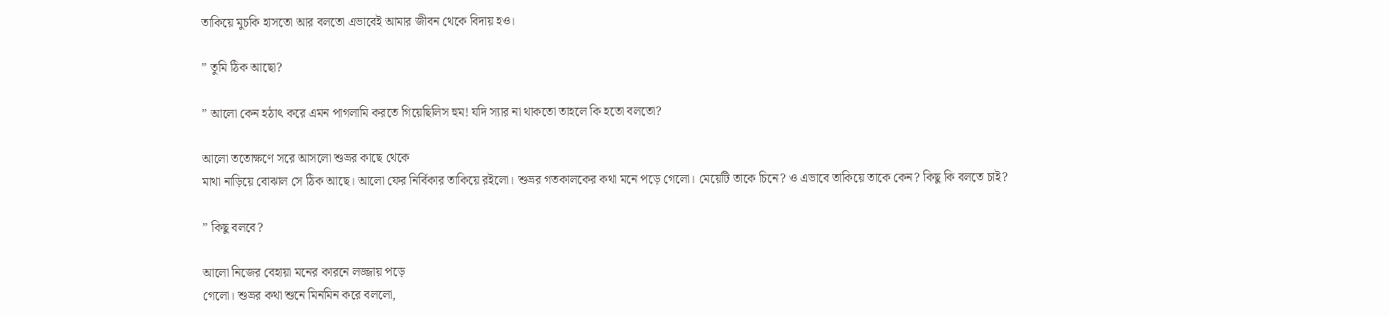তাকিয়ে মুচকি হাসতো আর বলতো এভাবেই আমার জীবন থেকে বিদায় হও।

” তুমি ঠিক আছো?

” আলো কেন হঠাৎ করে এমন পাগলামি করতে গিয়েছিলিস হুম! যদি স্যার না থাকতো তাহলে কি হতো বলতো?

আলো ততোক্ষণে সরে আসলো শুভ্রর কাছে থেকে
মাথা নাড়িয়ে বোঝাল সে ঠিক আছে। আলো ফের নির্বিকার তাকিয়ে রইলো। শুভ্রর গতকালকের কথা মনে পড়ে গেলো। মেয়েটি তাকে চিনে? ও এভাবে তাকিয়ে তাকে কেন? কিছু কি বলতে চাই?

” কিছু বলবে?

আলো নিজের বেহায়া মনের কারনে লজ্জায় পড়ে
গেলো। শুভ্রর কথা শুনে মিনমিন করে বললো,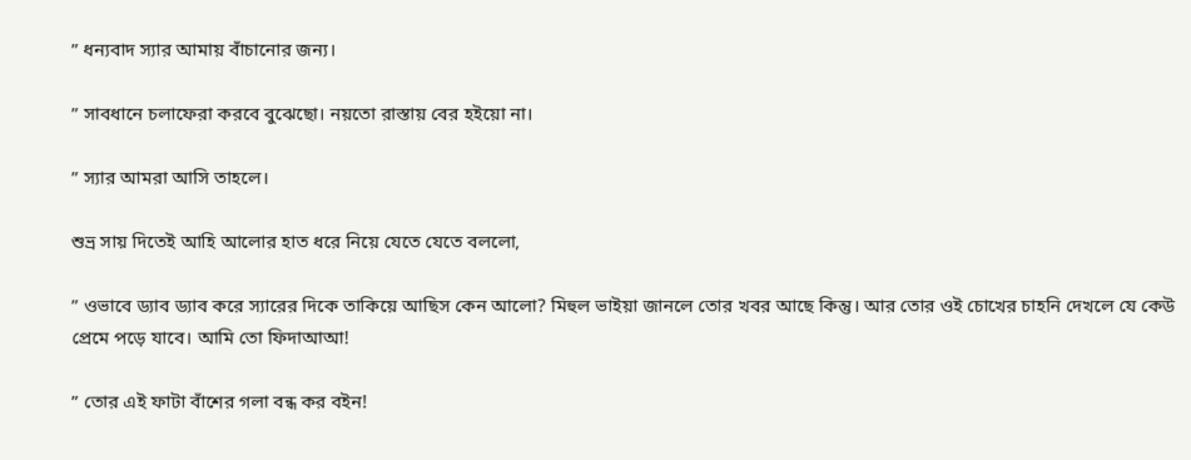” ধন্যবাদ স্যার আমায় বাঁচানোর জন্য।

” সাবধানে চলাফেরা করবে বুঝেছো। নয়তো রাস্তায় বের হইয়ো না।

” স্যার আমরা আসি তাহলে।

শুভ্র সায় দিতেই আহি আলোর হাত ধরে নিয়ে যেতে যেতে বললো,

” ওভাবে ড্যাব ড্যাব করে স্যারের দিকে তাকিয়ে আছিস কেন আলো? মিহুল ভাইয়া জানলে তোর খবর আছে কিন্তু। আর তোর ওই চোখের চাহনি দেখলে যে কেউ প্রেমে পড়ে যাবে। আমি তো ফিদাআআ!

” তোর এই ফাটা বাঁশের গলা বন্ধ কর বইন!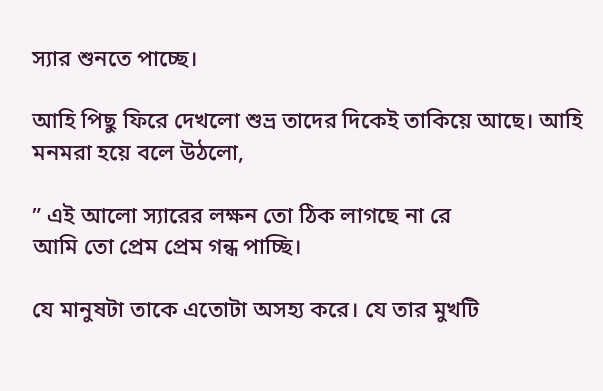স্যার শুনতে পাচ্ছে।

আহি পিছু ফিরে দেখলো শুভ্র তাদের দিকেই তাকিয়ে আছে। আহি মনমরা হয়ে বলে উঠলো,

” এই আলো স্যারের লক্ষন তো ঠিক লাগছে না রে
আমি তো প্রেম প্রেম গন্ধ পাচ্ছি।

যে মানুষটা তাকে এতোটা অসহ্য করে। যে তার মুখটি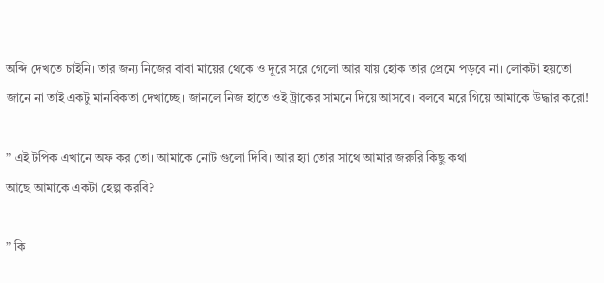অব্দি দেখতে চাইনি। তার জন্য নিজের বাবা মায়ের থেকে ও দূরে সরে গেলো আর যায় হোক তার প্রেমে পড়বে না। লোকটা হয়তো জানে না তাই একটু মানবিকতা দেখাচ্ছে। জানলে নিজ হাতে ওই ট্রাকের সামনে দিয়ে আসবে। বলবে মরে গিয়ে আমাকে উদ্ধার করো!

” এই টপিক এখানে অফ কর তো। আমাকে নোট গুলো দিবি। আর হ্যা তোর সাথে আমার জরুরি কিছু কথা
আছে আমাকে একটা হেল্প করবি?

” কি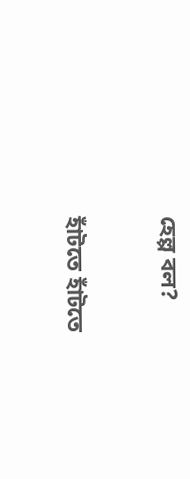হেল্প বল?

হাঁটতে হাঁটতে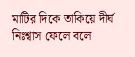মাটির দিকে তাকিয়ে দীর্ঘ নিঃশ্বাস ফেলে বলে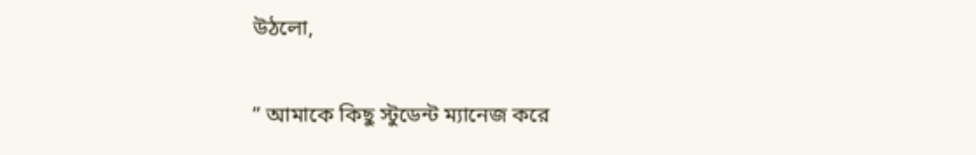উঠলো,

” আমাকে কিছু স্টুডেন্ট ম্যানেজ করে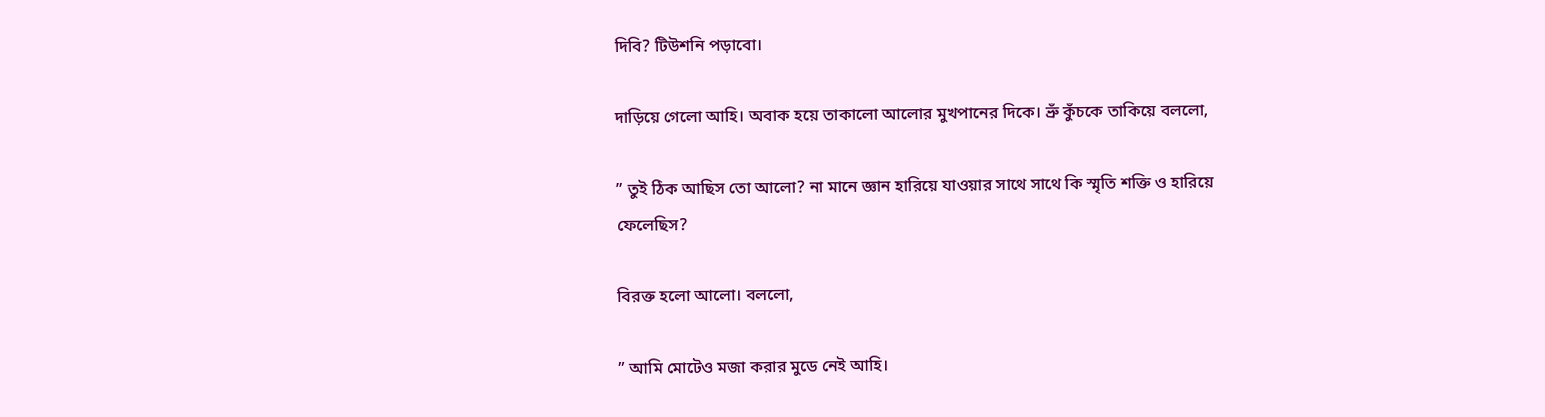দিবি? টিউশনি পড়াবো।

দাড়িয়ে গেলো আহি। অবাক হয়ে তাকালো আলোর মুখপানের দিকে। ভ্রুঁ কুঁচকে তাকিয়ে বললো,

” তুই ঠিক আছিস তো আলো? না মানে জ্ঞান হারিয়ে যাওয়ার সাথে সাথে কি স্মৃতি শক্তি ও হারিয়ে ফেলেছিস?

বিরক্ত হলো আলো। বললো,

” আমি মোটেও মজা করার মুডে নেই আহি।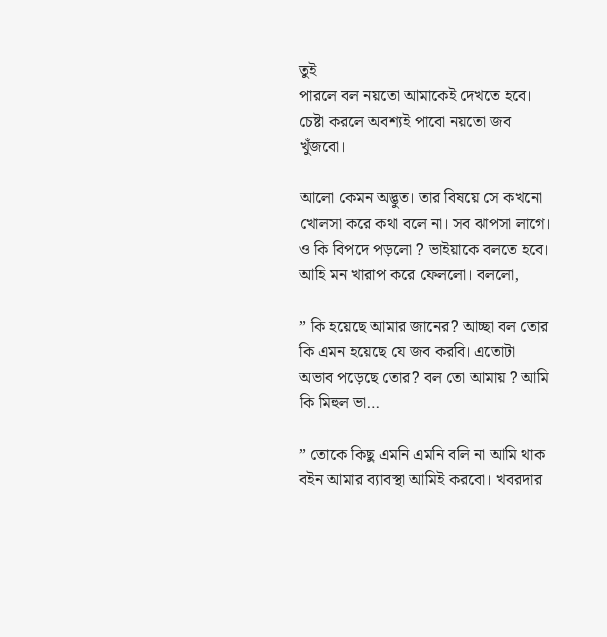তুই
পারলে বল নয়তো আমাকেই দেখতে হবে। চেষ্টা করলে অবশ্যই পাবো নয়তো জব খুঁজবো।

আলো কেমন অদ্ভুত। তার বিষয়ে সে কখনো খোলসা করে কথা বলে না। সব ঝাপসা লাগে। ও কি বিপদে পড়লো ? ভাইয়াকে বলতে হবে। আহি মন খারাপ করে ফেললো। বললো,

” কি হয়েছে আমার জানের? আচ্ছা বল তোর কি এমন হয়েছে যে জব করবি। এতোটা অভাব পড়েছে তোর? বল তো আমায় ? আমি কি মিহুল ভা…

” তোকে কিছু এমনি এমনি বলি না আমি থাক বইন আমার ব্যাবস্থা আমিই করবো। খবরদার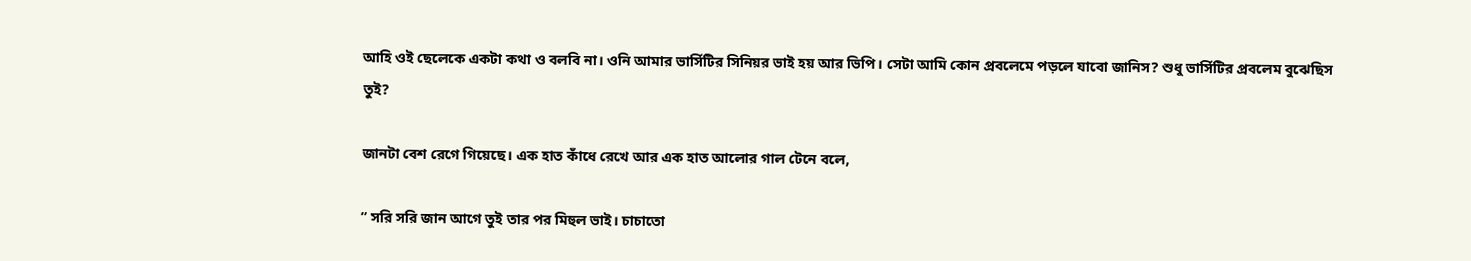আহি ওই ছেলেকে একটা কথা ও বলবি না। ওনি আমার ভার্সিটির সিনিয়র ভাই হয় আর ভিপি। সেটা আমি কোন প্রবলেমে পড়লে যাবো জানিস? শুধু ভার্সিটির প্রবলেম বুঝেছিস তুই?

জানটা বেশ রেগে গিয়েছে। এক হাত কাঁধে রেখে আর এক হাত আলোর গাল টেনে বলে,

” সরি সরি জান আগে তুই তার পর মিহুল ভাই। চাচাতো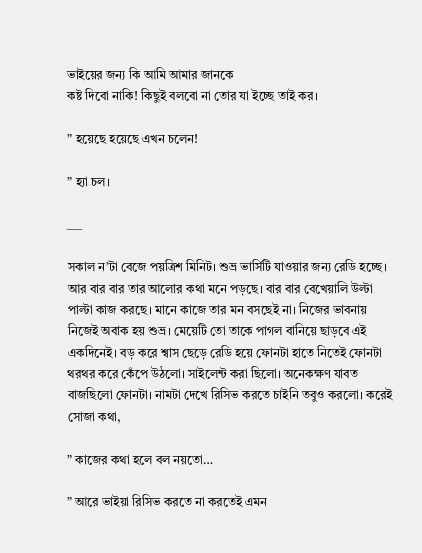ভাইয়ের জন্য কি আমি আমার জানকে
কষ্ট দিবো নাকি! কিছুই বলবো না তোর যা ইচ্ছে তাই কর।

” হয়েছে হয়েছে এখন চলেন!

” হ্যা চল।

___

সকাল ন’টা বেজে পয়ত্রিশ মিনিট। শুভ্র ভার্সিটি যাওয়ার জন্য রেডি হচ্ছে। আর বার বার তার আলোর কথা মনে পড়ছে। বার বার বেখেয়ালি উল্টা পাল্টা কাজ করছে। মানে কাজে তার মন বসছেই না। নিজের ভাবনায় নিজেই অবাক হয় শুভ্র। মেয়েটি তো তাকে পাগল বানিয়ে ছাড়বে এই একদিনেই। বড় করে শ্বাস ছেড়ে রেডি হয়ে ফোনটা হাতে নিতেই ফোনটা থরথর করে কেঁপে উঠলো। সাইলেন্ট করা ছিলো। অনেকক্ষণ যাবত বাজছিলো ফোনটা। নামটা দেখে রিসিভ করতে চাইনি তবুও করলো। করেই সোজা কথা,

” কাজের কথা হলে বল নয়তো…

” আরে ভাইয়া রিসিভ করতে না করতেই এমন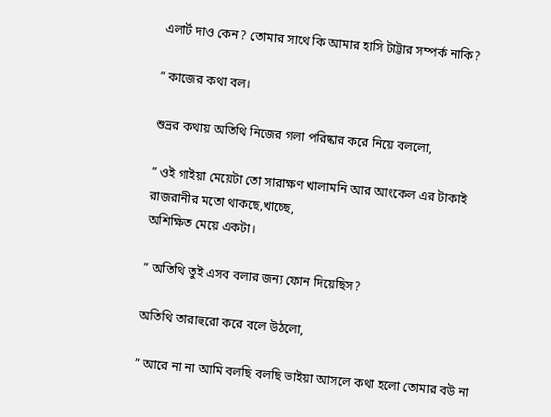এলার্ট দাও কেন? তোমার সাথে কি আমার হাসি টাট্টার সম্পর্ক নাকি?

” কাজের কথা বল।

শুভ্রর কথায় অতিথি নিজের গলা পরিষ্কার করে নিয়ে বললো,

” ওই গাইয়া মেয়েটা তো সারাক্ষণ খালামনি আর আংকেল এর টাকাই রাজরানীর মতো থাকছে,খাচ্ছে,
অশিক্ষিত মেয়ে একটা।

” অতিথি তুই এসব বলার জন্য ফোন দিয়েছিস?

অতিথি তারাহুরো করে বলে উঠলো,

” আরে না না আমি বলছি বলছি ভাইয়া আসলে কথা হলো তোমার বউ না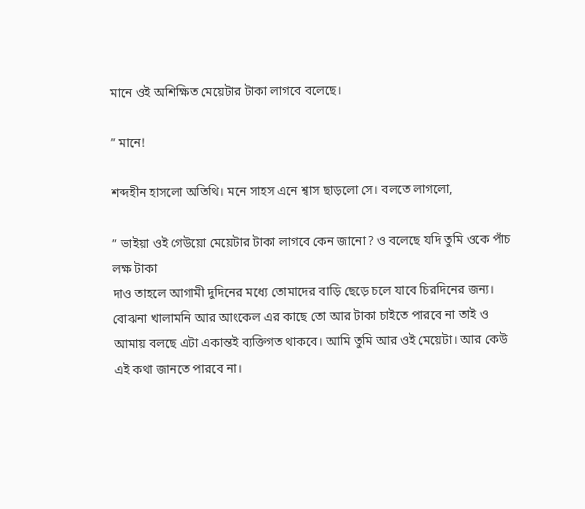মানে ওই অশিক্ষিত মেয়েটার টাকা লাগবে বলেছে।

” মানে!

শব্দহীন হাসলো অতিথি। মনে সাহস এনে শ্বাস ছাড়লো সে। বলতে লাগলো,

” ভাইয়া ওই গেউয়ো মেয়েটার টাকা লাগবে কেন জানো? ও বলেছে যদি তুমি ওকে পাঁচ লক্ষ টাকা
দাও তাহলে আগামী দুদিনের মধ্যে তোমাদের বাড়ি ছেড়ে চলে যাবে চিরদিনের জন্য। বোঝনা খালামনি আর আংকেল এর কাছে তো আর টাকা চাইতে পারবে না তাই ও আমায় বলছে এটা একান্তই ব্যক্তিগত থাকবে। আমি তুমি আর ওই মেয়েটা। আর কেউ এই কথা জানতে পারবে না।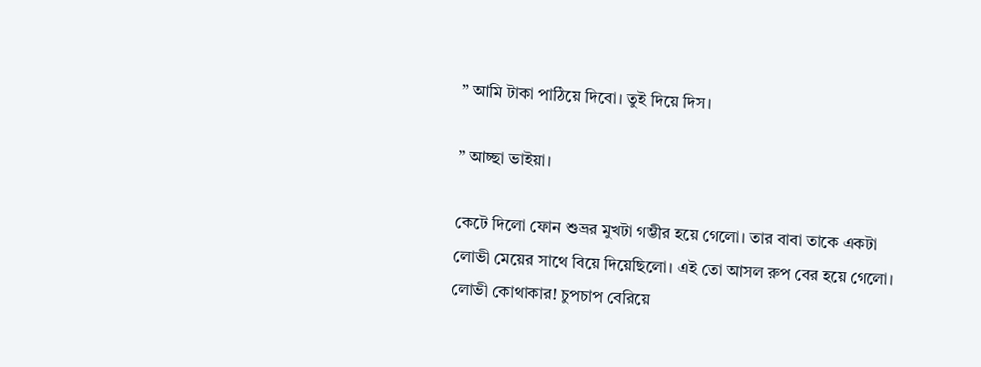” আমি টাকা পাঠিয়ে দিবো। তুই দিয়ে দিস।

” আচ্ছা ভাইয়া।

কেটে দিলো ফোন শুভ্রর মুখটা গম্ভীর হয়ে গেলো। তার বাবা তাকে একটা লোভী মেয়ের সাথে বিয়ে দিয়েছিলো। এই তো আসল রুপ বের হয়ে গেলো। লোভী কোথাকার! চুপচাপ বেরিয়ে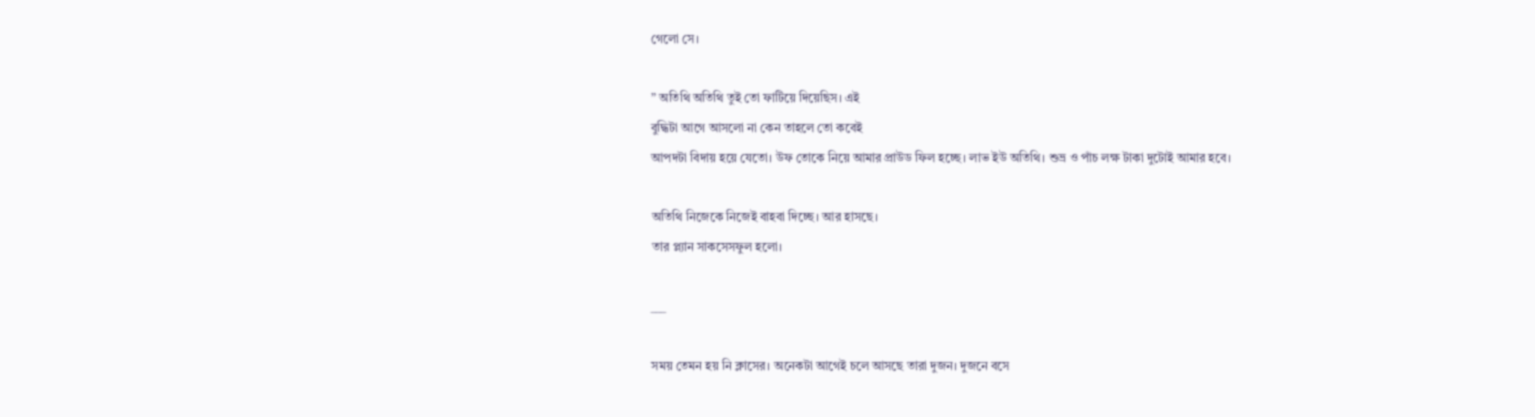গেলো সে।

” অতিথি অতিথি তুই তো ফাটিয়ে দিয়েছিস। এই
বুদ্ধিটা আগে আসলো না কেন তাহলে তো কবেই
আপদটা বিদায় হয়ে যেতো। উফ তোকে নিয়ে আমার প্রাউড ফিল হচ্ছে। লাভ ইউ অতিথি। শুভ্র ও পাঁচ লক্ষ টাকা দুটোই আমার হবে।

অতিথি নিজেকে নিজেই বাহবা দিচ্ছে। আর হাসছে।
তার প্ল্যান সাকসেসফুল হলো।

___

সময় তেমন হয় নি ক্লাসের। অনেকটা আগেই চলে আসছে তারা দুজন। দুজনে বসে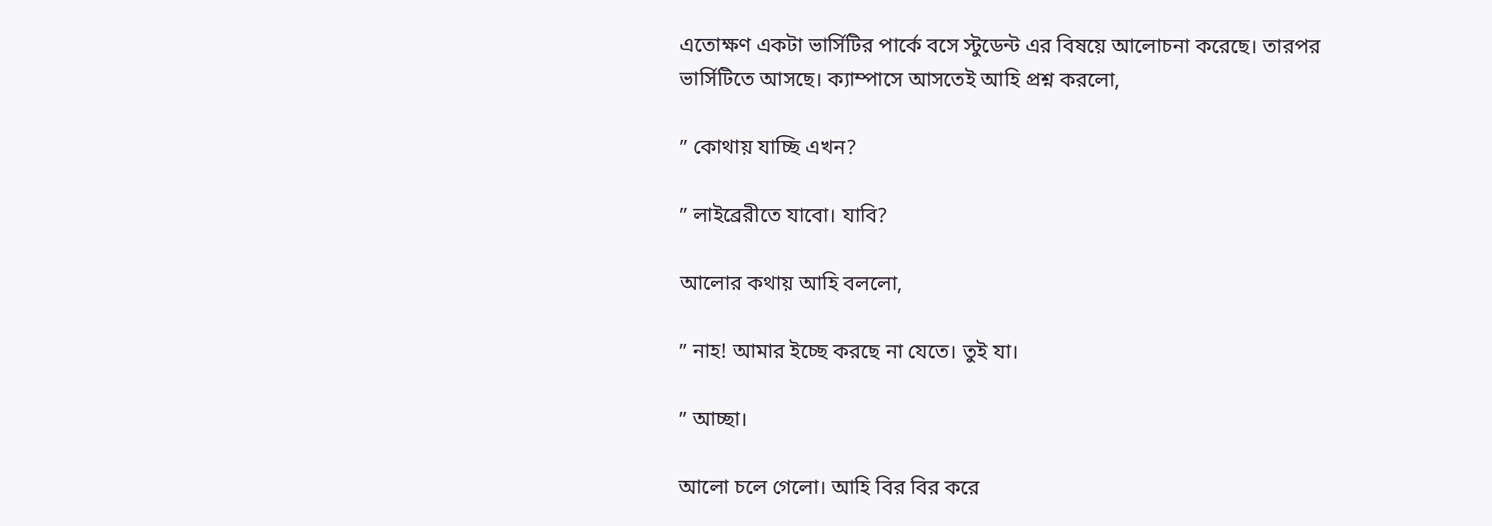এতোক্ষণ একটা ভার্সিটির পার্কে বসে স্টুডেন্ট এর বিষয়ে আলোচনা করেছে। তারপর ভার্সিটিতে আসছে। ক্যাম্পাসে আসতেই আহি প্রশ্ন করলো,

” কোথায় যাচ্ছি এখন?

” লাইব্রেরীতে যাবো। যাবি?

আলোর কথায় আহি বললো,

” নাহ! আমার ইচ্ছে করছে না যেতে। তুই যা।

” আচ্ছা।

আলো চলে গেলো। আহি বির বির করে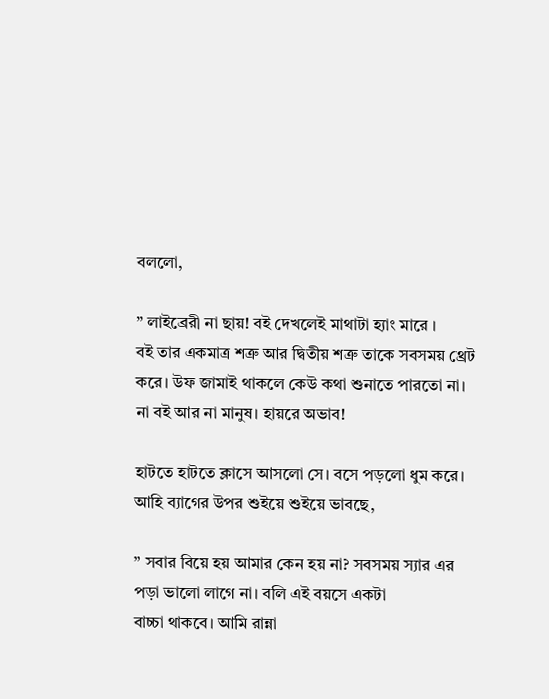বললো,

” লাইব্রেরী না ছায়! বই দেখলেই মাথাটা হ্যাং মারে ।
বই তার একমাত্র শত্রু আর দ্বিতীয় শত্রু তাকে সবসময় থ্রেট করে। উফ জামাই থাকলে কেউ কথা শুনাতে পারতো না। না বই আর না মানুষ। হায়রে অভাব!

হাটতে হাটতে ক্লাসে আসলো সে। বসে পড়লো ধুম করে। আহি ব্যাগের উপর শুইয়ে শুইয়ে ভাবছে,

” সবার বিয়ে হয় আমার কেন হয় না? সবসময় স্যার এর পড়া ভালো লাগে না। বলি এই বয়সে একটা
বাচ্চা থাকবে। আমি রান্না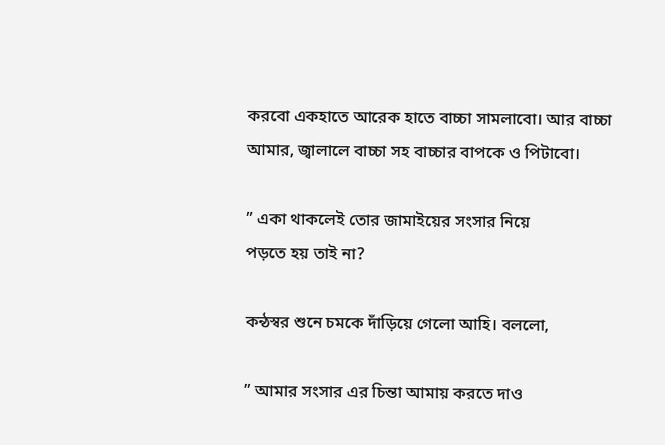করবো একহাতে আরেক হাতে বাচ্চা সামলাবো। আর বাচ্চা আমার, জ্বালালে বাচ্চা সহ বাচ্চার বাপকে ও পিটাবো।

” একা থাকলেই তোর জামাইয়ের সংসার নিয়ে
পড়তে হয় তাই না?

কন্ঠস্বর শুনে চমকে দাঁড়িয়ে গেলো আহি। বললো,

” আমার সংসার এর চিন্তা আমায় করতে দাও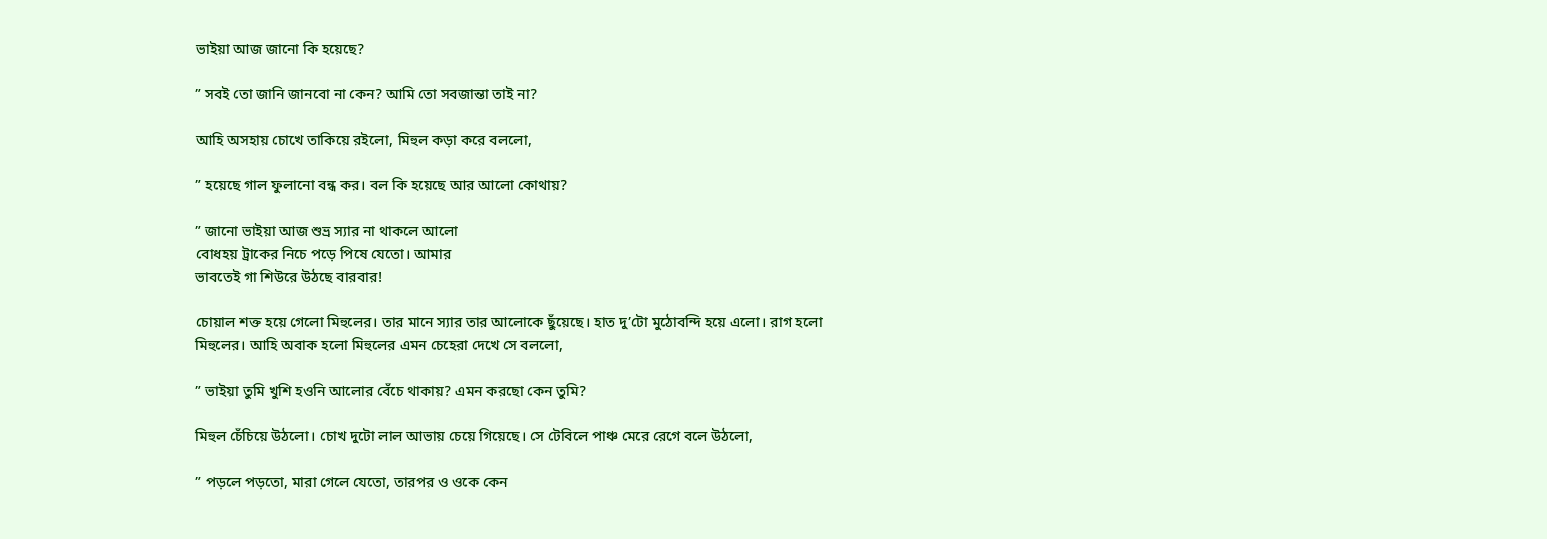ভাইয়া আজ জানো কি হয়েছে?

” সবই তো জানি জানবো না কেন? আমি তো সবজান্তা তাই না?

আহি অসহায় চোখে তাকিয়ে রইলো, মিহুল কড়া করে বললো,

” হয়েছে গাল ফুলানো বন্ধ কর। বল কি হয়েছে আর আলো কোথায়?

” জানো ভাইয়া আজ শুভ্র স্যার না থাকলে আলো
বোধহয় ট্রাকের নিচে পড়ে পিষে যেতো। আমার
ভাবতেই গা শিউরে উঠছে বারবার!

চোয়াল শক্ত হয়ে গেলো মিহুলের। তার মানে স্যার তার আলোকে ছুঁয়েছে। হাত দু’টো মুঠোবন্দি হয়ে এলো। রাগ হলো মিহুলের। আহি অবাক হলো মিহুলের এমন চেহেরা দেখে সে বললো,

” ভাইয়া তুমি খুশি হওনি আলোর বেঁচে থাকায়? এমন করছো কেন তুমি?

মিহুল চেঁচিয়ে উঠলো। চোখ দুটো লাল আভায় চেয়ে গিয়েছে। সে টেবিলে পাঞ্চ মেরে রেগে বলে উঠলো,

” পড়লে পড়তো, মারা গেলে যেতো, তারপর ও ওকে কেন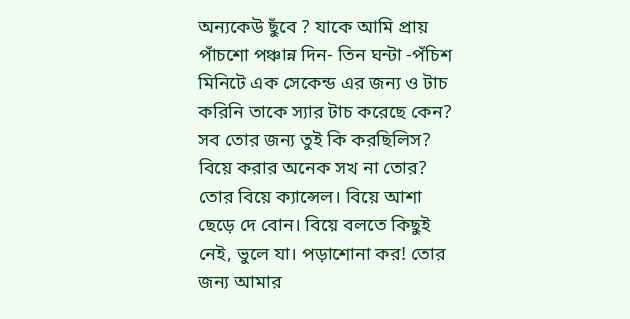অন্যকেউ ছুঁবে ? যাকে আমি প্রায় পাঁচশো পঞ্চান্ন দিন- তিন ঘন্টা -পঁচিশ মিনিটে এক সেকেন্ড এর জন্য ও টাচ করিনি তাকে স্যার টাচ করেছে কেন? সব তোর জন্য তুই কি করছিলিস? বিয়ে করার অনেক সখ না তোর? তোর বিয়ে ক্যান্সেল। বিয়ে আশা ছেড়ে দে বোন। বিয়ে বলতে কিছুই নেই, ভুলে যা। পড়াশোনা কর! তোর জন্য আমার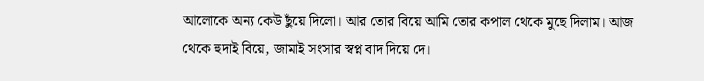আলোকে অন্য কেউ ছুঁয়ে দিলো। আর তোর বিয়ে আমি তোর কপাল থেকে মুছে দিলাম। আজ থেকে হুদাই বিয়ে, জামাই সংসার স্বপ্ন বাদ দিয়ে দে।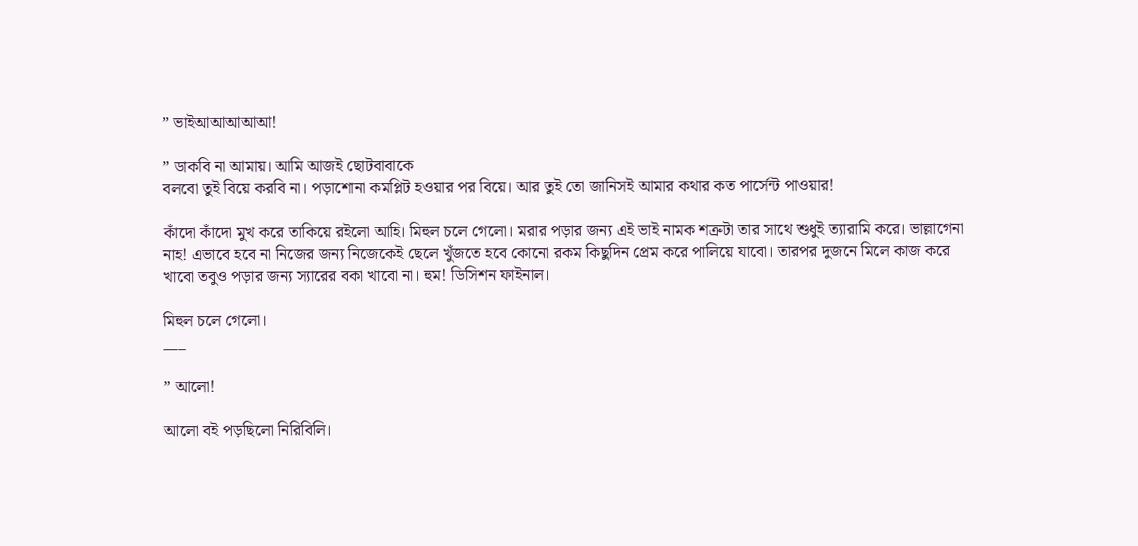” ভাইআআআআআ!

” ডাকবি না আমায়। আমি আজই ছোটবাবাকে
বলবো তুই বিয়ে করবি না। পড়াশোনা কমপ্লিট হওয়ার পর বিয়ে। আর তুই তো জানিসই আমার কথার কত পার্সেন্ট পাওয়ার!

কাঁদো কাঁদো মুখ করে তাকিয়ে রইলো আহি। মিহুল চলে গেলো। মরার পড়ার জন্য এই ভাই নামক শত্রুটা তার সাথে শুধুই ত্যারামি করে। ভাল্লাগেনা নাহ! এভাবে হবে না নিজের জন্য নিজেকেই ছেলে খুঁজতে হবে কোনো রকম কিছুদিন প্রেম করে পালিয়ে যাবো। তারপর দুজনে মিলে কাজ করে খাবো তবুও পড়ার জন্য স্যারের বকা খাবো না। হুম! ডিসিশন ফাইনাল।

মিহুল চলে গেলো।
___

” আলো!

আলো বই পড়ছিলো নিরিবিলি।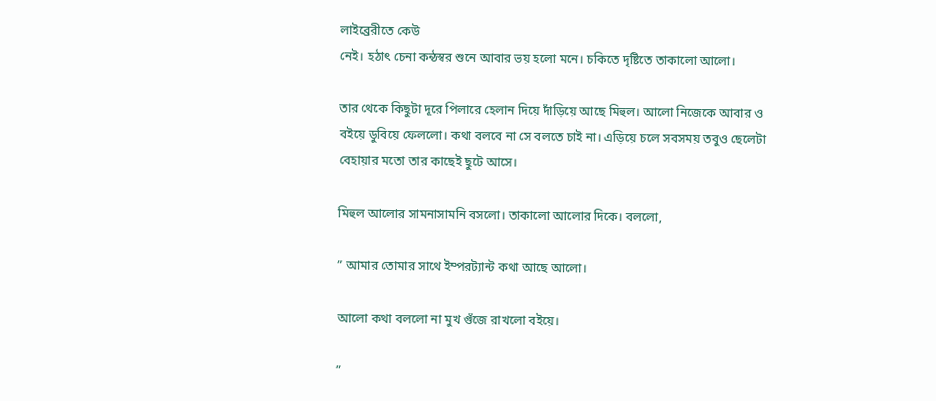লাইব্রেরীতে কেউ
নেই। হঠাৎ চেনা কন্ঠস্বর শুনে আবার ভয় হলো মনে। চকিতে দৃষ্টিতে তাকালো আলো।

তার থেকে কিছুটা দূরে পিলারে হেলান দিয়ে দাঁড়িয়ে আছে মিহুল। আলো নিজেকে আবার ও বইয়ে ডুবিয়ে ফেললো। কথা বলবে না সে বলতে চাই না। এড়িয়ে চলে সবসময় তবুও ছেলেটা বেহায়ার মতো তার কাছেই ছুটে আসে।

মিহুল আলোর সামনাসামনি বসলো। তাকালো আলোর দিকে। বললো,

” আমার তোমার সাথে ইম্পরট্যান্ট কথা আছে আলো।

আলো কথা বললো না মুখ গুঁজে রাখলো বইয়ে।

”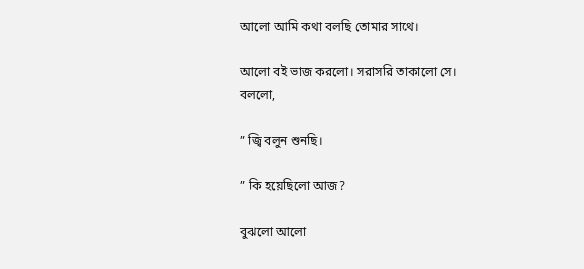আলো আমি কথা বলছি তোমার সাথে।

আলো বই ভাজ করলো। সরাসরি তাকালো সে।
বললো,

” জ্বি বলুন শুনছি।

” কি হয়েছিলো আজ?

বুঝলো আলো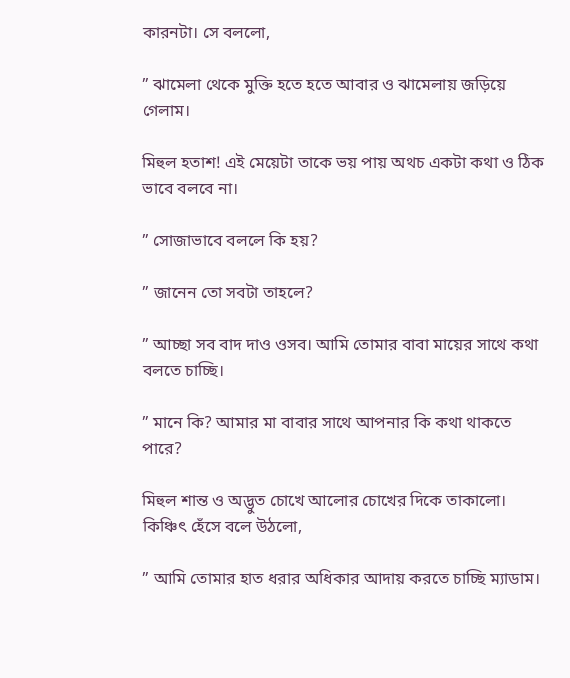কারনটা। সে বললো,

” ঝামেলা থেকে মুক্তি হতে হতে আবার ও ঝামেলায় জড়িয়ে গেলাম।

মিহুল হতাশ! এই মেয়েটা তাকে ভয় পায় অথচ একটা কথা ও ঠিক ভাবে বলবে না।

” সোজাভাবে বললে কি হয়?

” জানেন তো সবটা তাহলে?

” আচ্ছা সব বাদ দাও ওসব। আমি তোমার বাবা মায়ের সাথে কথা বলতে চাচ্ছি।

” মানে কি? আমার মা বাবার সাথে আপনার কি কথা থাকতে পারে?

মিহুল শান্ত ও অদ্ভুত চোখে আলোর চোখের দিকে তাকালো। কিঞ্চিৎ হেঁসে বলে উঠলো,

” আমি তোমার হাত ধরার অধিকার আদায় করতে চাচ্ছি ম্যাডাম।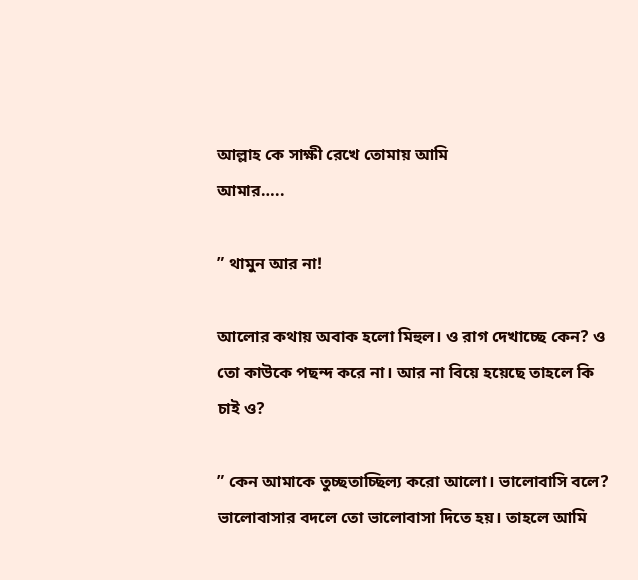আল্লাহ কে সাক্ষী রেখে তোমায় আমি
আমার…..

” থামুন আর না!

আলোর কথায় অবাক হলো মিহুল। ও রাগ দেখাচ্ছে কেন? ও তো কাউকে পছন্দ করে না। আর না বিয়ে হয়েছে তাহলে কি চাই ও?

” কেন আমাকে তুচ্ছতাচ্ছিল্য করো আলো। ভালোবাসি বলে? ভালোবাসার বদলে তো ভালোবাসা দিতে হয়। তাহলে আমি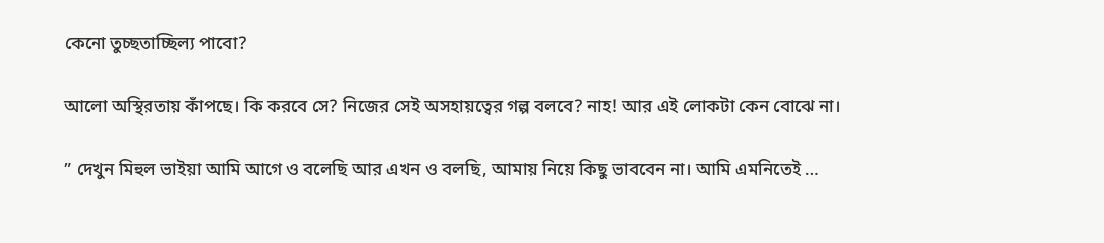কেনো তুচ্ছতাচ্ছিল্য পাবো?

আলো অস্থিরতায় কাঁপছে। কি করবে সে? নিজের সেই অসহায়ত্বের গল্প বলবে? নাহ! আর এই লোকটা কেন বোঝে না।

” দেখুন মিহুল ভাইয়া আমি আগে ও বলেছি আর এখন ও বলছি, আমায় নিয়ে কিছু ভাববেন না। আমি এমনিতেই …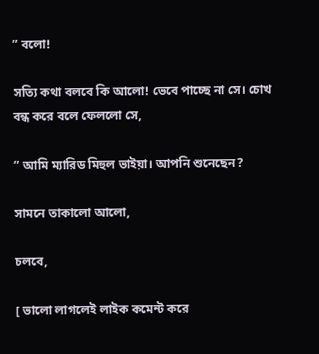” বলো!

সত্যি কথা বলবে কি আলো! ভেবে পাচ্ছে না সে। চোখ বন্ধ করে বলে ফেললো সে,

” আমি ম্যারিড মিহুল ভাইয়া। আপনি শুনেছেন?

সামনে তাকালো আলো,

চলবে,

[ ভালো লাগলেই লাইক কমেন্ট করে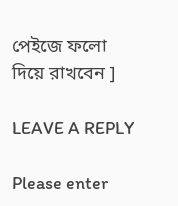পেইজে ফলো দিয়ে রাখবেন ]

LEAVE A REPLY

Please enter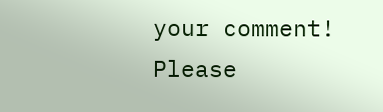your comment!
Please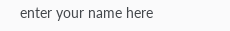enter your name here